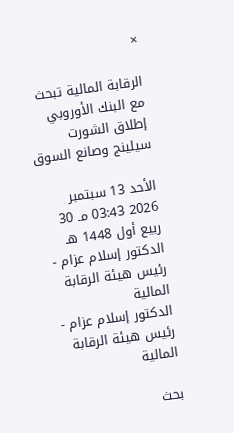×

الرقابة المالية تبحث مع البنك الأوروبي إطلاق الشورت سيلينج وصانع السوق

الأحد 13 سبتمبر 2026 03:43 مـ 30 ربيع أول 1448 هـ
الدكتور إسلام عزام - رئيس هيئة الرقابة المالية
الدكتور إسلام عزام - رئيس هيئة الرقابة المالية

بحث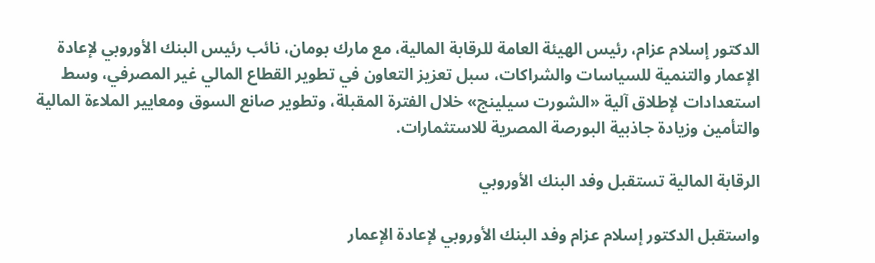الدكتور إسلام عزام، رئيس الهيئة العامة للرقابة المالية، مع مارك بومان، نائب رئيس البنك الأوروبي لإعادة الإعمار والتنمية للسياسات والشراكات، سبل تعزيز التعاون في تطوير القطاع المالي غير المصرفي، وسط استعدادات لإطلاق آلية «الشورت سيلينج» خلال الفترة المقبلة، وتطوير صانع السوق ومعايير الملاءة المالية والتأمين وزيادة جاذبية البورصة المصرية للاستثمارات.

الرقابة المالية تستقبل وفد البنك الأوروبي

واستقبل الدكتور إسلام عزام وفد البنك الأوروبي لإعادة الإعمار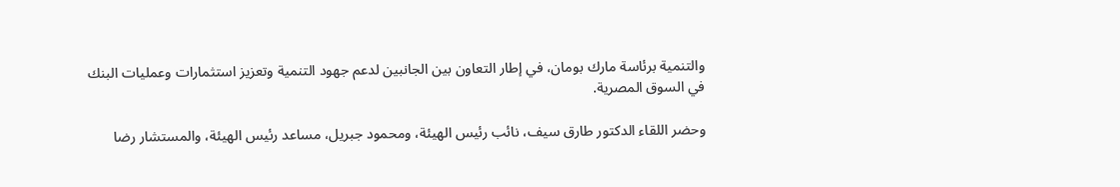والتنمية برئاسة مارك بومان، في إطار التعاون بين الجانبين لدعم جهود التنمية وتعزيز استثمارات وعمليات البنك في السوق المصرية.

وحضر اللقاء الدكتور طارق سيف، نائب رئيس الهيئة، ومحمود جبريل، مساعد رئيس الهيئة، والمستشار رضا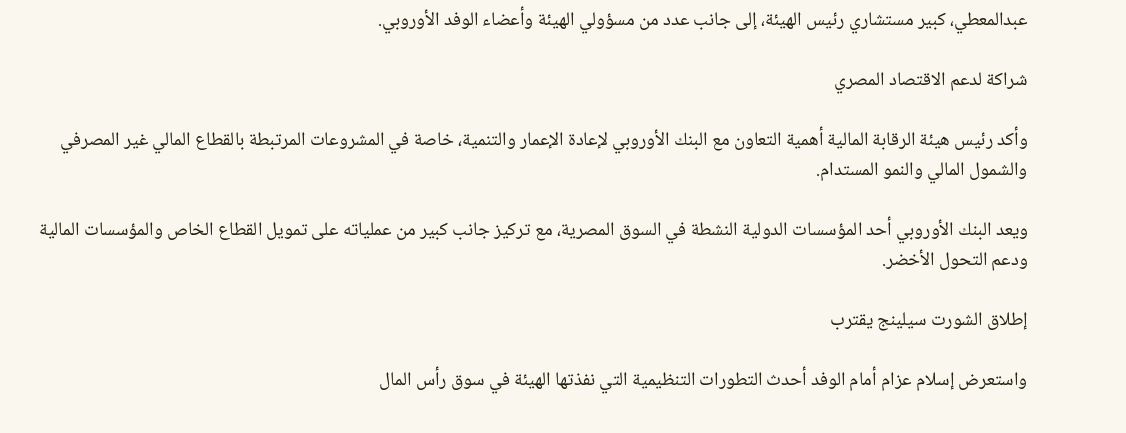عبدالمعطي، كبير مستشاري رئيس الهيئة، إلى جانب عدد من مسؤولي الهيئة وأعضاء الوفد الأوروبي.

شراكة لدعم الاقتصاد المصري

وأكد رئيس هيئة الرقابة المالية أهمية التعاون مع البنك الأوروبي لإعادة الإعمار والتنمية، خاصة في المشروعات المرتبطة بالقطاع المالي غير المصرفي والشمول المالي والنمو المستدام.

ويعد البنك الأوروبي أحد المؤسسات الدولية النشطة في السوق المصرية، مع تركيز جانب كبير من عملياته على تمويل القطاع الخاص والمؤسسات المالية ودعم التحول الأخضر.

إطلاق الشورت سيلينج يقترب

واستعرض إسلام عزام أمام الوفد أحدث التطورات التنظيمية التي نفذتها الهيئة في سوق رأس المال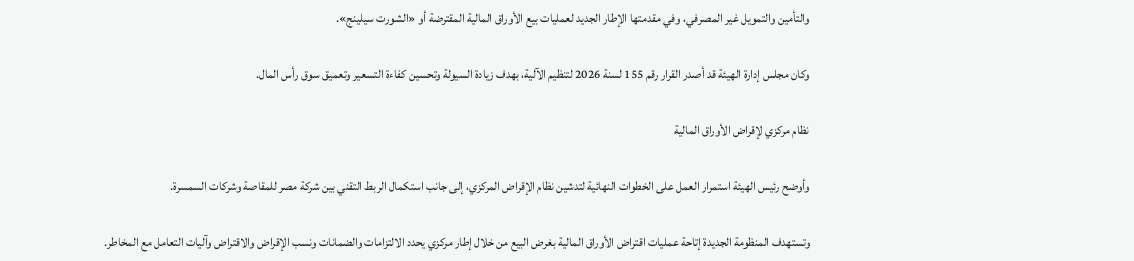والتأمين والتمويل غير المصرفي، وفي مقدمتها الإطار الجديد لعمليات بيع الأوراق المالية المقترضة أو «الشورت سيلينج».

وكان مجلس إدارة الهيئة قد أصدر القرار رقم 155 لسنة 2026 لتنظيم الآلية، بهدف زيادة السيولة وتحسين كفاءة التسعير وتعميق سوق رأس المال.

نظام مركزي لإقراض الأوراق المالية

وأوضح رئيس الهيئة استمرار العمل على الخطوات النهائية لتدشين نظام الإقراض المركزي، إلى جانب استكمال الربط التقني بين شركة مصر للمقاصة وشركات السمسرة.

وتستهدف المنظومة الجديدة إتاحة عمليات اقتراض الأوراق المالية بغرض البيع من خلال إطار مركزي يحدد الالتزامات والضمانات ونسب الإقراض والاقتراض وآليات التعامل مع المخاطر.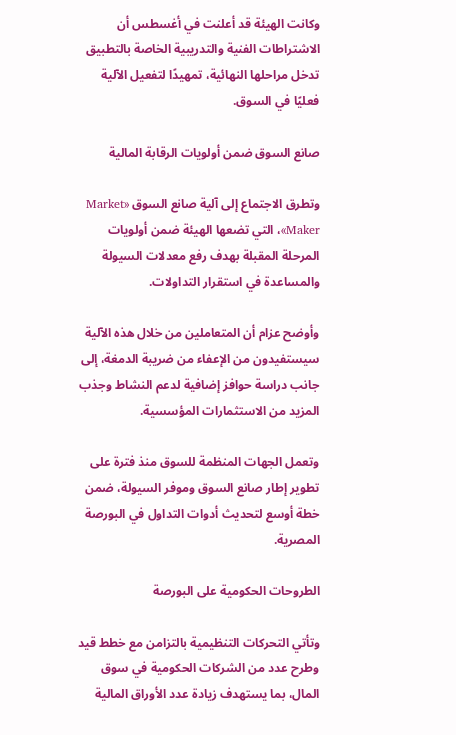وكانت الهيئة قد أعلنت في أغسطس أن الاشتراطات الفنية والتدريبية الخاصة بالتطبيق تدخل مراحلها النهائية، تمهيدًا لتفعيل الآلية فعليًا في السوق.

صانع السوق ضمن أولويات الرقابة المالية

وتطرق الاجتماع إلى آلية صانع السوق «Market Maker»، التي تضعها الهيئة ضمن أولويات المرحلة المقبلة بهدف رفع معدلات السيولة والمساعدة في استقرار التداولات.

وأوضح عزام أن المتعاملين من خلال هذه الآلية سيستفيدون من الإعفاء من ضريبة الدمغة، إلى جانب دراسة حوافز إضافية لدعم النشاط وجذب المزيد من الاستثمارات المؤسسية.

وتعمل الجهات المنظمة للسوق منذ فترة على تطوير إطار صانع السوق وموفر السيولة، ضمن خطة أوسع لتحديث أدوات التداول في البورصة المصرية.

الطروحات الحكومية على البورصة

وتأتي التحركات التنظيمية بالتزامن مع خطط قيد وطرح عدد من الشركات الحكومية في سوق المال، بما يستهدف زيادة عدد الأوراق المالية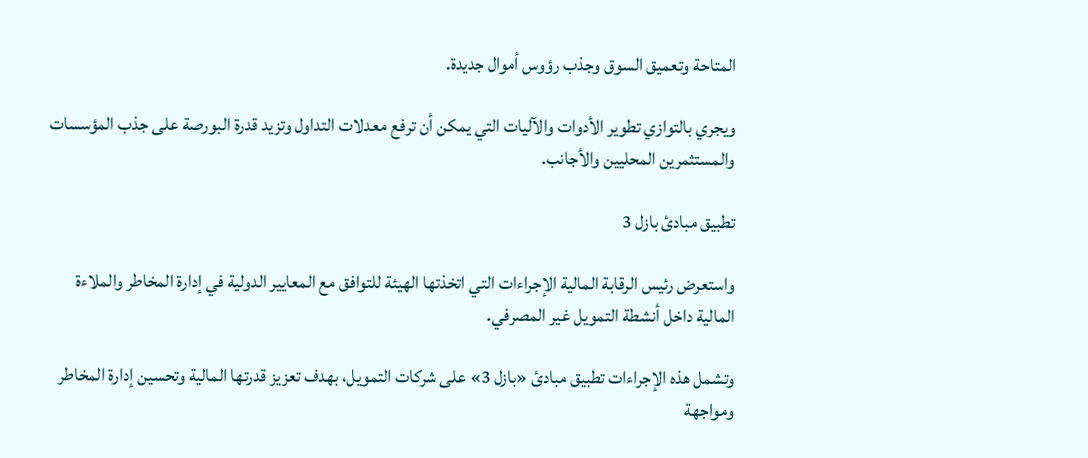المتاحة وتعميق السوق وجذب رؤوس أموال جديدة.

ويجري بالتوازي تطوير الأدوات والآليات التي يمكن أن ترفع معدلات التداول وتزيد قدرة البورصة على جذب المؤسسات والمستثمرين المحليين والأجانب.

تطبيق مبادئ بازل 3

واستعرض رئيس الرقابة المالية الإجراءات التي اتخذتها الهيئة للتوافق مع المعايير الدولية في إدارة المخاطر والملاءة المالية داخل أنشطة التمويل غير المصرفي.

وتشمل هذه الإجراءات تطبيق مبادئ «بازل 3» على شركات التمويل، بهدف تعزيز قدرتها المالية وتحسين إدارة المخاطر ومواجهة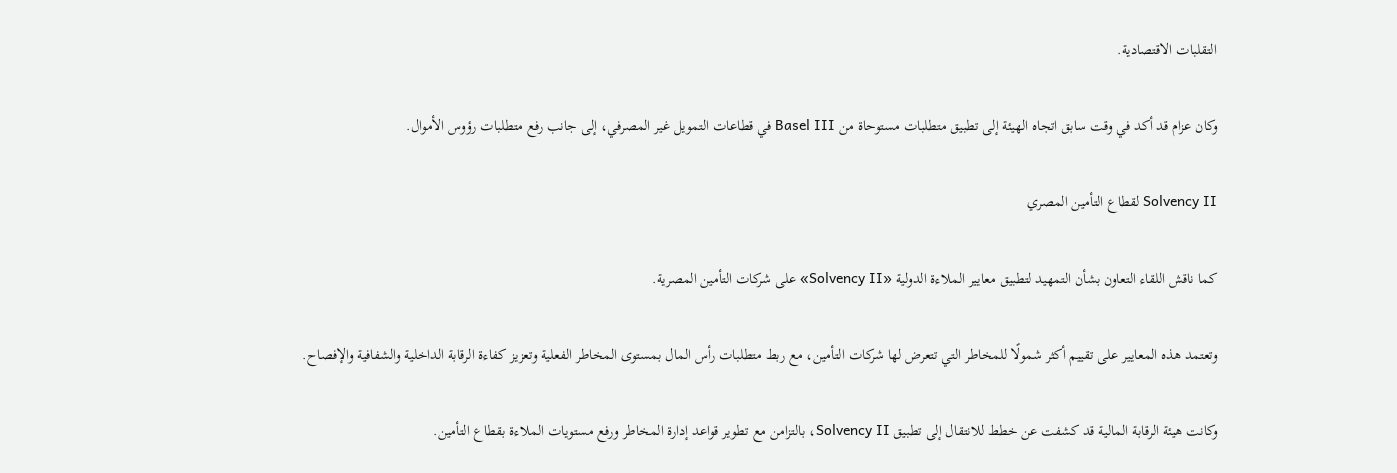التقلبات الاقتصادية.

وكان عزام قد أكد في وقت سابق اتجاه الهيئة إلى تطبيق متطلبات مستوحاة من Basel III في قطاعات التمويل غير المصرفي، إلى جانب رفع متطلبات رؤوس الأموال.

Solvency II لقطاع التأمين المصري

كما ناقش اللقاء التعاون بشأن التمهيد لتطبيق معايير الملاءة الدولية «Solvency II» على شركات التأمين المصرية.

وتعتمد هذه المعايير على تقييم أكثر شمولًا للمخاطر التي تتعرض لها شركات التأمين، مع ربط متطلبات رأس المال بمستوى المخاطر الفعلية وتعزيز كفاءة الرقابة الداخلية والشفافية والإفصاح.

وكانت هيئة الرقابة المالية قد كشفت عن خطط للانتقال إلى تطبيق Solvency II، بالتزامن مع تطوير قواعد إدارة المخاطر ورفع مستويات الملاءة بقطاع التأمين.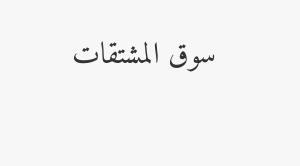سوق المشتقات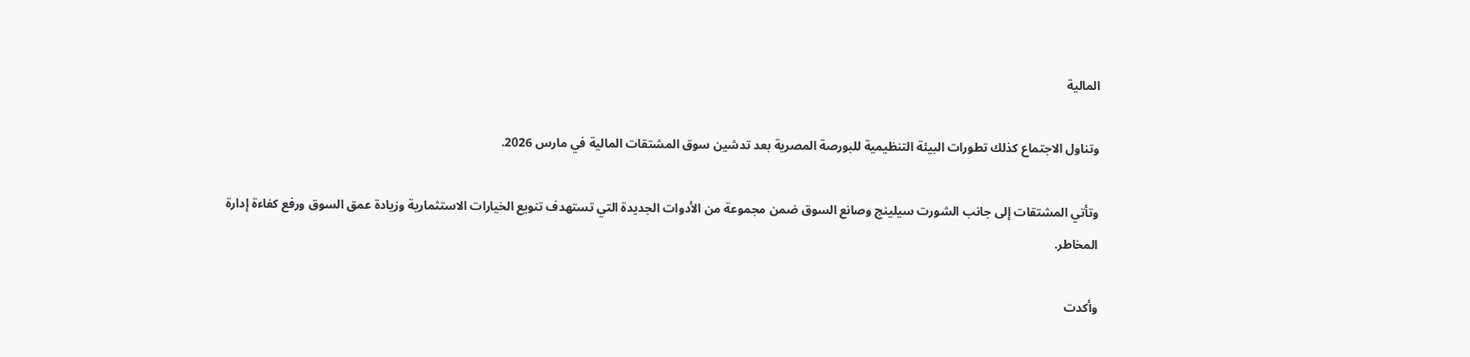المالية

وتناول الاجتماع كذلك تطورات البيئة التنظيمية للبورصة المصرية بعد تدشين سوق المشتقات المالية في مارس 2026.

وتأتي المشتقات إلى جانب الشورت سيلينج وصانع السوق ضمن مجموعة من الأدوات الجديدة التي تستهدف تنويع الخيارات الاستثمارية وزيادة عمق السوق ورفع كفاءة إدارة المخاطر.

وأكدت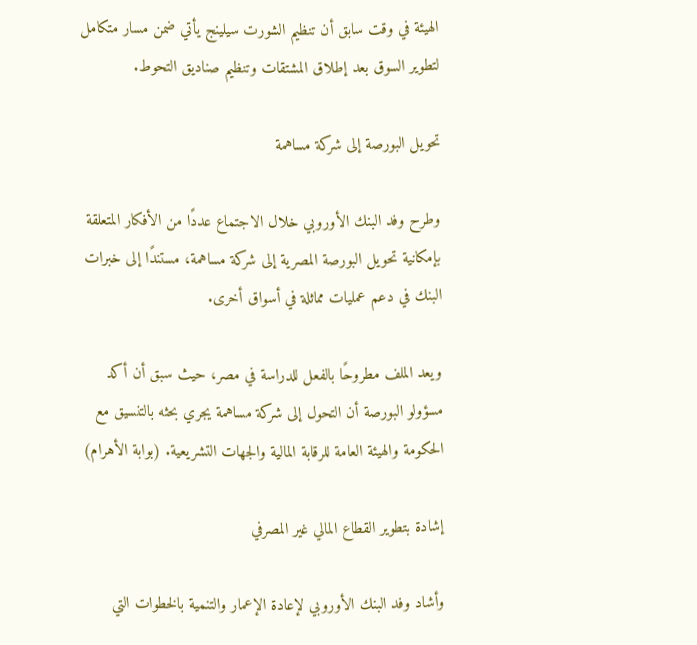الهيئة في وقت سابق أن تنظيم الشورت سيلينج يأتي ضمن مسار متكامل لتطوير السوق بعد إطلاق المشتقات وتنظيم صناديق التحوط.

تحويل البورصة إلى شركة مساهمة

وطرح وفد البنك الأوروبي خلال الاجتماع عددًا من الأفكار المتعلقة بإمكانية تحويل البورصة المصرية إلى شركة مساهمة، مستندًا إلى خبرات البنك في دعم عمليات مماثلة في أسواق أخرى.

ويعد الملف مطروحًا بالفعل للدراسة في مصر، حيث سبق أن أكد مسؤولو البورصة أن التحول إلى شركة مساهمة يجري بحثه بالتنسيق مع الحكومة والهيئة العامة للرقابة المالية والجهات التشريعية. (بوابة الأهرام)

إشادة بتطوير القطاع المالي غير المصرفي

وأشاد وفد البنك الأوروبي لإعادة الإعمار والتنمية بالخطوات التي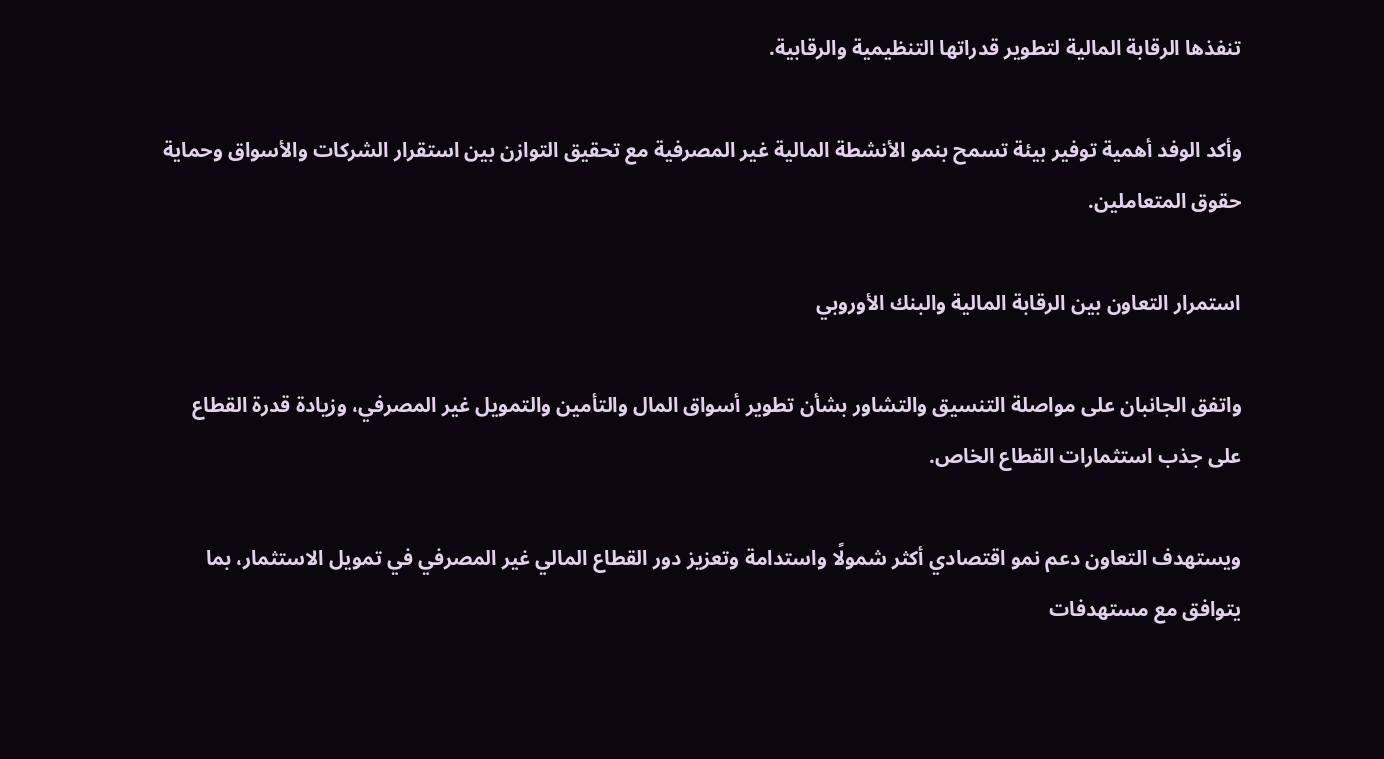تنفذها الرقابة المالية لتطوير قدراتها التنظيمية والرقابية.

وأكد الوفد أهمية توفير بيئة تسمح بنمو الأنشطة المالية غير المصرفية مع تحقيق التوازن بين استقرار الشركات والأسواق وحماية حقوق المتعاملين.

استمرار التعاون بين الرقابة المالية والبنك الأوروبي

واتفق الجانبان على مواصلة التنسيق والتشاور بشأن تطوير أسواق المال والتأمين والتمويل غير المصرفي، وزيادة قدرة القطاع على جذب استثمارات القطاع الخاص.

ويستهدف التعاون دعم نمو اقتصادي أكثر شمولًا واستدامة وتعزيز دور القطاع المالي غير المصرفي في تمويل الاستثمار، بما يتوافق مع مستهدفات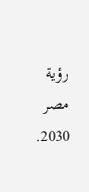رؤية مصر 2030.